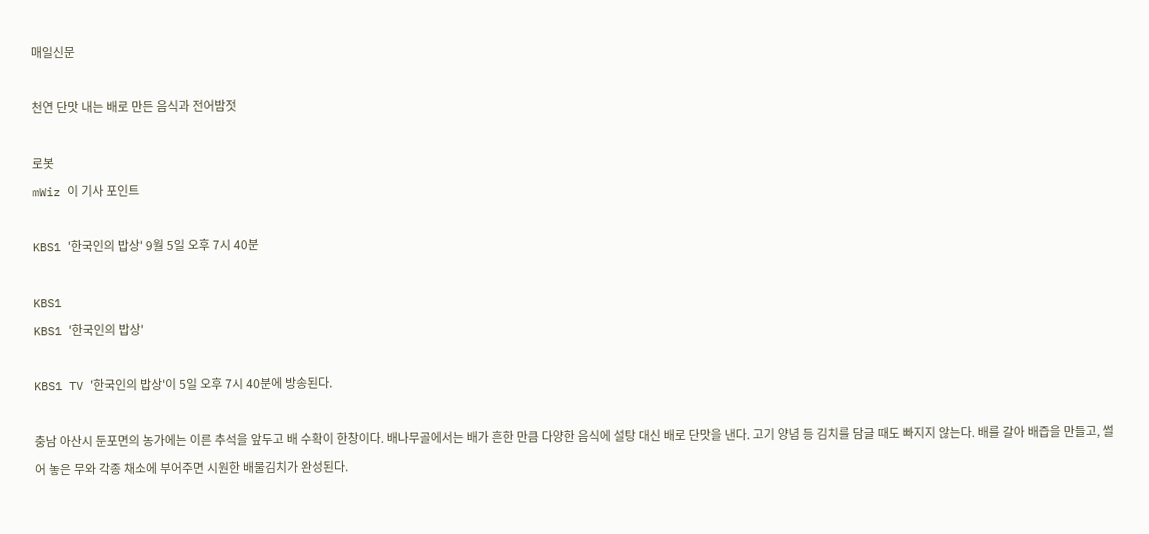매일신문

천연 단맛 내는 배로 만든 음식과 전어밤젓

로봇
mWiz 이 기사 포인트

KBS1 '한국인의 밥상' 9월 5일 오후 7시 40분

KBS1
KBS1 '한국인의 밥상'

KBS1 TV '한국인의 밥상'이 5일 오후 7시 40분에 방송된다.

충남 아산시 둔포면의 농가에는 이른 추석을 앞두고 배 수확이 한창이다. 배나무골에서는 배가 흔한 만큼 다양한 음식에 설탕 대신 배로 단맛을 낸다. 고기 양념 등 김치를 담글 때도 빠지지 않는다. 배를 갈아 배즙을 만들고, 썰어 놓은 무와 각종 채소에 부어주면 시원한 배물김치가 완성된다.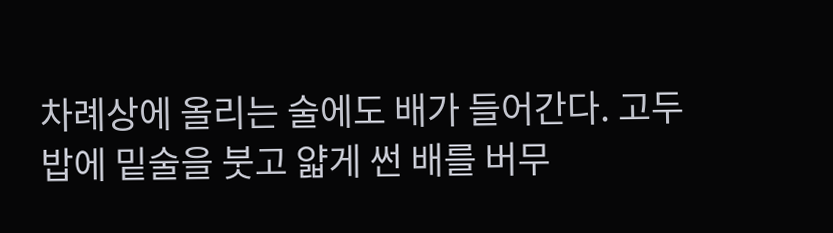차례상에 올리는 술에도 배가 들어간다. 고두밥에 밑술을 붓고 얇게 썬 배를 버무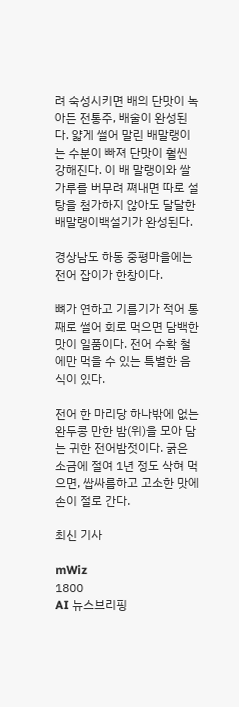려 숙성시키면 배의 단맛이 녹아든 전통주, 배술이 완성된다. 얇게 썰어 말린 배말랭이는 수분이 빠져 단맛이 훨씬 강해진다. 이 배 말랭이와 쌀가루를 버무려 쪄내면 따로 설탕을 첨가하지 않아도 달달한 배말랭이백설기가 완성된다.

경상남도 하동 중평마을에는 전어 잡이가 한창이다.

뼈가 연하고 기름기가 적어 통째로 썰어 회로 먹으면 담백한 맛이 일품이다. 전어 수확 철에만 먹을 수 있는 특별한 음식이 있다.

전어 한 마리당 하나밖에 없는 완두콩 만한 밤(위)을 모아 담는 귀한 전어밤젓이다. 굵은 소금에 절여 1년 정도 삭혀 먹으면, 쌉싸름하고 고소한 맛에 손이 절로 간다.

최신 기사

mWiz
1800
AI 뉴스브리핑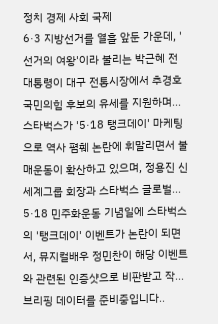정치 경제 사회 국제
6·3 지방선거를 열흘 앞둔 가운데, '선거의 여왕'이라 불리는 박근혜 전 대통령이 대구 전통시장에서 추경호 국민의힘 후보의 유세를 지원하며...
스타벅스가 '5·18 탱크데이' 마케팅으로 역사 폄훼 논란에 휘말리면서 불매운동이 확산하고 있으며, 정용진 신세계그룹 회장과 스타벅스 글로벌...
5·18 민주화운동 기념일에 스타벅스의 '탱크데이' 이벤트가 논란이 되면서, 뮤지컬배우 정민찬이 해당 이벤트와 관련된 인증샷으로 비판받고 작...
브리핑 데이터를 준비중입니다..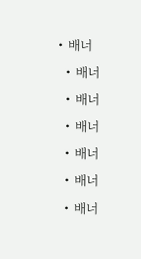• 배너
  • 배너
  • 배너
  • 배너
  • 배너
  • 배너
  • 배너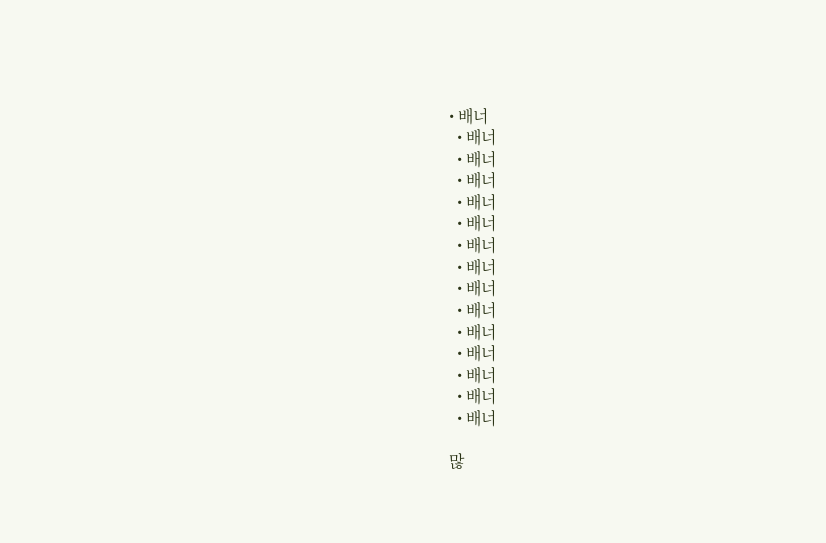• 배너
  • 배너
  • 배너
  • 배너
  • 배너
  • 배너
  • 배너
  • 배너
  • 배너
  • 배너
  • 배너
  • 배너
  • 배너
  • 배너
  • 배너

많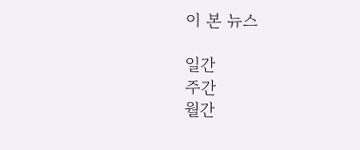이 본 뉴스

일간
주간
월간